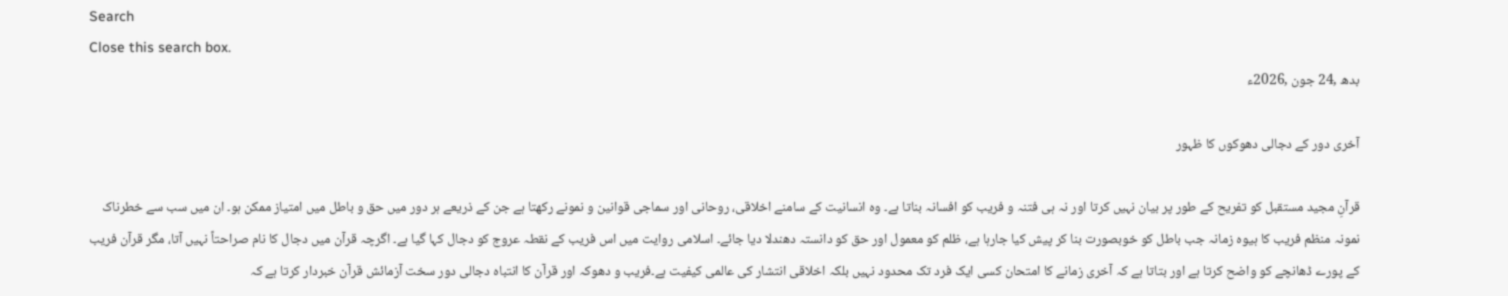Search
Close this search box.
بدھ ,24 جون ,2026ء

آخری دور کے دجالی دھوکوں کا ظہور

قرآنِ مجید مستقبل کو تفریح کے طور پر بیان نہیں کرتا اور نہ ہی فتنہ و فریب کو افسانہ بناتا ہے۔ وہ انسانیت کے سامنے اخلاقی، روحانی اور سماجی قوانین و نمونے رکھتا ہے جن کے ذریعے ہر دور میں حق و باطل میں امتیاز ممکن ہو۔ ان میں سب سے خطرناک نمونہ منظم فریب کا ہیوہ زمانہ جب باطل کو خوبصورت بنا کر پیش کیا جارہا ہے، ظلم کو معمول اور حق کو دانستہ دھندلا دیا جائے۔ اسلامی روایت میں اس فریب کے نقطہ عروج کو دجال کہا گیا ہے۔ اگرچہ قرآن میں دجال کا نام صراحتاً نہیں آتا، مگر قرآن فریب کے پورے ڈھانچے کو واضح کرتا ہے اور بتاتا ہے کہ آخری زمانے کا امتحان کسی ایک فرد تک محدود نہیں بلکہ اخلاقی انتشار کی عالمی کیفیت ہے۔فریب و دھوکہ اور قرآن کا انتباہ دجالی دور سخت آزمائش قرآن خبردار کرتا ہے کہ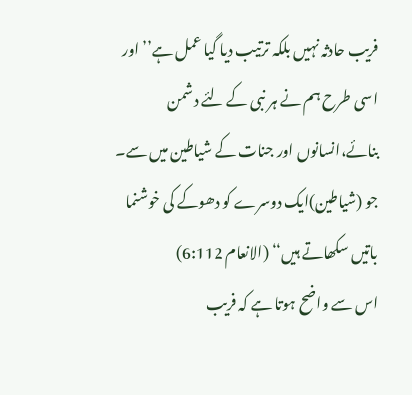فریب حادثہ نہیں بلکہ ترتیب دیا گیا عمل ہے’’ اور اسی طرح ہم نے ہر نبی کے لئے دشمن بنائے،انسانوں اور جنات کے شیاطین میں سے۔ جو (شیاطین)ایک دوسرے کو دھوکے کی خوشنما باتیں سکھاتے ہیں‘‘ (الانعام 6:112)
اس سے واضح ہوتا ہے کہ فریب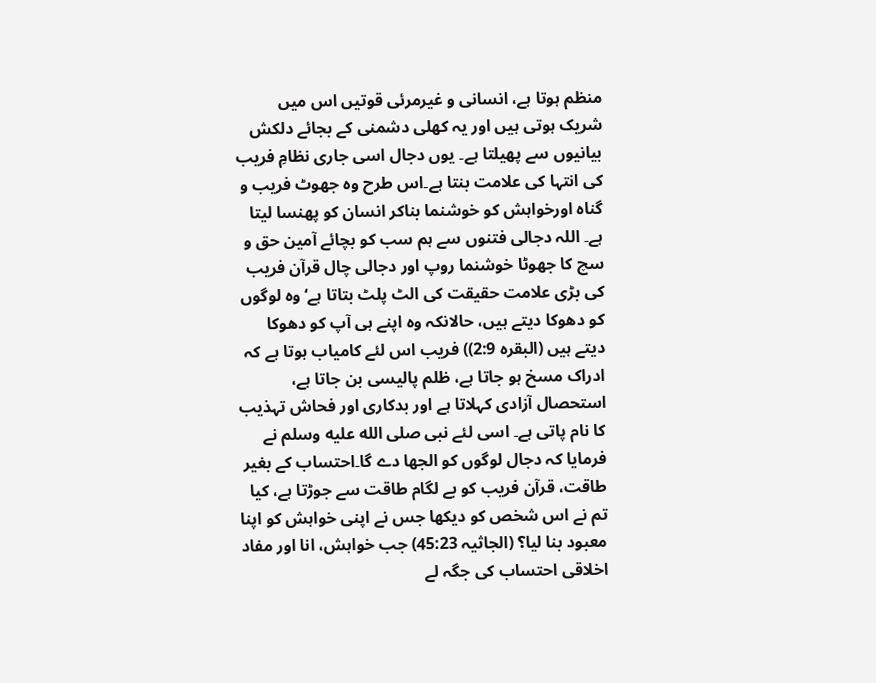منظم ہوتا ہے، انسانی و غیرمرئی قوتیں اس میں شریک ہوتی ہیں اور یہ کھلی دشمنی کے بجائے دلکش بیانیوں سے پھیلتا ہے۔ یوں دجال اسی جاری نظامِ فریب کی انتہا کی علامت بنتا ہے۔اس طرح وہ جھوٹ فریب و گناہ اورخواہش کو خوشنما بناکر انسان کو پھنسا لیتا ہے۔ اللہ دجالی فتنوں سے ہم سب کو بچائے آمین حق و سچ کا جھوٹا خوشنما روپ اور دجالی چال قرآن فریب کی بڑی علامت حقیقت کی الٹ پلٹ بتاتا ہے‘ وہ لوگوں کو دھوکا دیتے ہیں، حالانکہ وہ اپنے ہی آپ کو دھوکا دیتے ہیں (البقرہ 2:9)) فریب اس لئے کامیاب ہوتا ہے کہ ادراک مسخ ہو جاتا ہے، ظلم پالیسی بن جاتا ہے، استحصال آزادی کہلاتا ہے اور بدکاری اور فحاش تہذیب کا نام پاتی ہے۔ اسی لئے نبی صلى الله عليه وسلم نے فرمایا کہ دجال لوگوں کو الجھا دے گا۔احتساب کے بغیر طاقت، قرآن فریب کو بے لگام طاقت سے جوڑتا ہے، کیا تم نے اس شخص کو دیکھا جس نے اپنی خواہش کو اپنا معبود بنا لیا؟ (الجاثیہ 45:23) جب خواہش، انا اور مفاد اخلاقی احتساب کی جگہ لے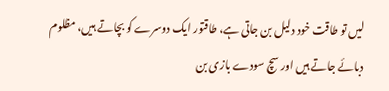لیں تو طاقت خود دلیل بن جاتی ہے، طاقتور ایک دوسرے کو بچاتے ہیں، مظلوم دبائے جاتے ہیں اور سچ سودے بازی بن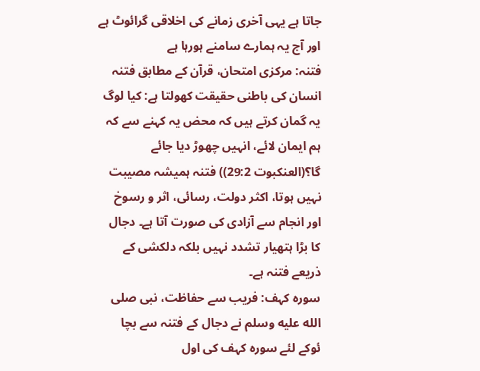جاتا ہے یہی آخری زمانے کی اخلاقی گرائوٹ ہے اور آج یہ ہمارے سامنے ہورہا ہے
فتنہ: مرکزی امتحان، قرآن کے مطابق فتنہ انسان کی باطنی حقیقت کھولتا ہے: کیا لوگ یہ گمان کرتے ہیں کہ محض یہ کہنے سے کہ ہم ایمان لائے، انہیں چھوڑ دیا جائے گا؟(العنکبوت 29:2)) فتنہ ہمیشہ مصیبت نہیں ہوتا، اکثر دولت، رسائی، اثر و رسوخ اور انجام سے آزادی کی صورت آتا ہے۔ دجال کا بڑا ہتھیار تشدد نہیں بلکہ دلکشی کے ذریعے فتنہ ہے۔
سورہ کہف: فریب سے حفاظت، نبی صلى الله عليه وسلم نے دجال کے فتنہ سے بچا ئوکے لئے سورہ کہف کی اول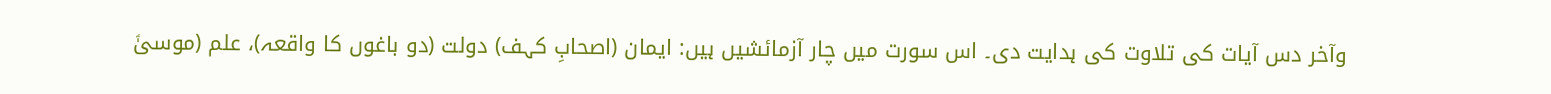وآخر دس آیات کی تلاوت کی ہدایت دی۔ اس سورت میں چار آزمائشیں ہیں: ایمان (اصحابِ کہف) دولت (دو باغوں کا واقعہ)، علم (موسیٰؑ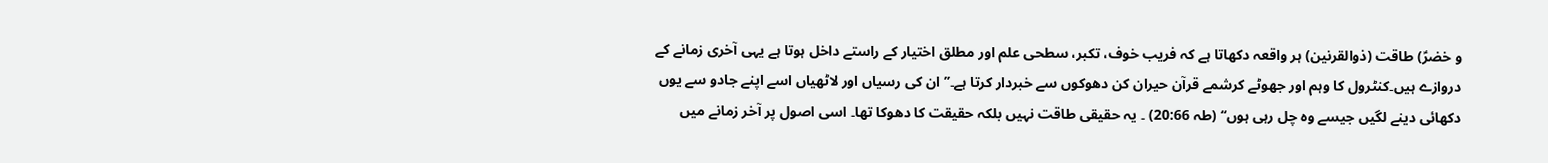و خضرؑ) طاقت (ذوالقرنین) ہر واقعہ دکھاتا ہے کہ فریب خوف، تکبر، سطحی علم اور مطلق اختیار کے راستے داخل ہوتا ہے یہی آخری زمانے کے دروازے ہیں۔کنٹرول کا وہم اور جھوٹے کرشمے قرآن حیران کن دھوکوں سے خبردار کرتا ہے۔’’ ان کی رسیاں اور لاٹھیاں اسے اپنے جادو سے یوں دکھائی دینے لگیں جیسے وہ چل رہی ہوں‘‘ (طہ 20:66) ۔ یہ حقیقی طاقت نہیں بلکہ حقیقت کا دھوکا تھا۔ اسی اصول پر آخر زمانے میں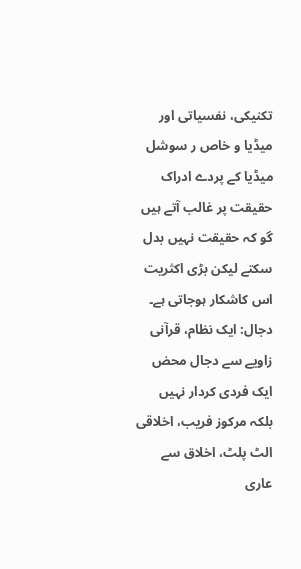تکنیکی، نفسیاتی اور میڈیا و خاص ر سوشل میڈیا کے پردے ادراک حقیقت پر غالب آتے ہیں گو کہ حقیقت نہیں بدل سکتے لیکن بڑی اکثریت اس کاشکار ہوجاتی ہے۔
دجال: ایک نظام، قرآنی زاویے سے دجال محض ایک فردی کردار نہیں بلکہ مرکوز فریب، اخلاقی الٹ پلٹ، اخلاق سے عاری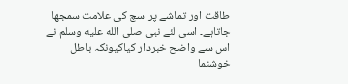طاقت اور تماشے پر سچ کی علامت سمجھا جاتاہے۔ اسی لئے نبی صلى الله عليه وسلم نے اس سے واضح خبردار کیاکیونکہ باطل خوشنما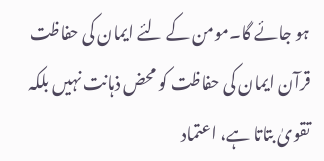ہو جائے گا۔مومن کے لئے ایمان کی حفاظت قرآن ایمان کی حفاظت کو محض ذہانت نہیں بلکہ تقویٰ بتاتا ہے، اعتماد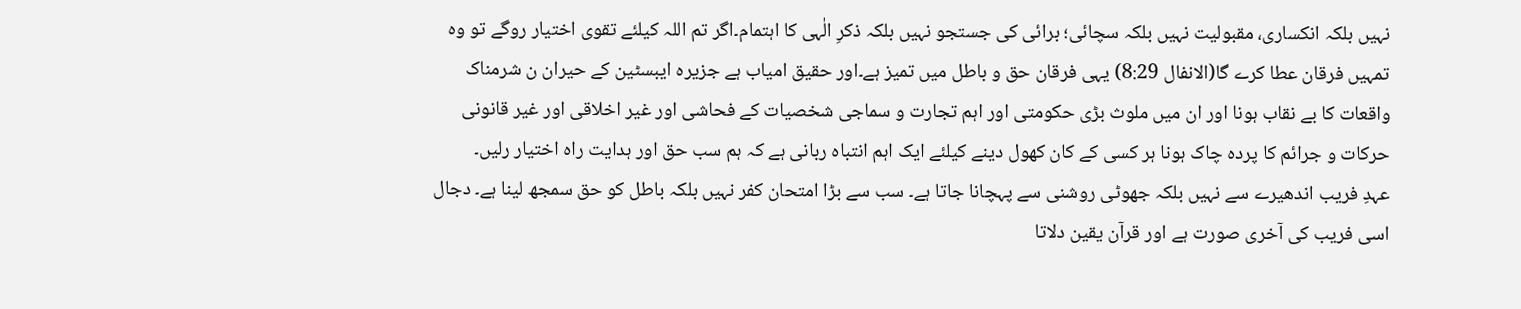نہیں بلکہ انکساری، مقبولیت نہیں بلکہ سچائی؛ برائی کی جستجو نہیں بلکہ ذکرِ الٰہی کا اہتمام۔اگر تم اللہ کیلئے تقوی اختیار روگے تو وہ تمہیں فرقان عطا کرے گا(الانفال 8:29) یہی فرقان حق و باطل میں تمیز ہے۔اور حقیق امیاب ہے جزیرہ ایبسٹین کے حیران ن شرمناک واقعات کا بے نقاب ہونا اور ان میں ملوث بڑی حکومتی اور اہم تجارت و سماجی شخصیات کے فحاشی اور غیر اخلاقی اور غیر قانونی حرکات و جرائم کا پردہ چاک ہونا ہر کسی کے کان کھول دینے کیلئے ایک اہم انتباہ ربانی ہے کہ ہم سب حق اور ہدایت راہ اختیار رلیں۔
عہدِ فریب اندھیرے سے نہیں بلکہ جھوٹی روشنی سے پہچانا جاتا ہے۔ سب سے بڑا امتحان کفر نہیں بلکہ باطل کو حق سمجھ لینا ہے۔ دجال اسی فریب کی آخری صورت ہے اور قرآن یقین دلاتا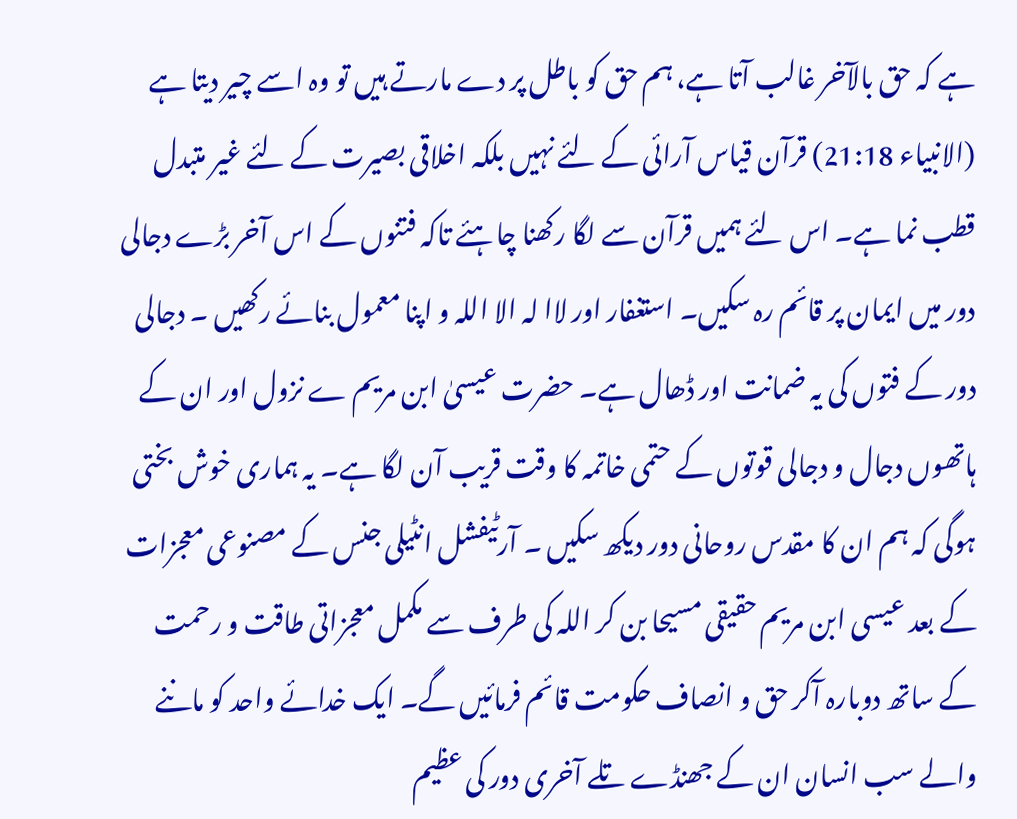ہے کہ حق بالآخر غالب آتا ہے، ہم حق کو باطل پر دے مارتے ہیں تو وہ اسے چیر دیتا ہے (الانبیاء 21:18) قرآن قیاس آرائی کے لئے نہیں بلکہ اخلاقی بصیرت کے لئے غیر متبدل قطب نما ہے۔ اس لئے ہمیں قرآن سے لگا رکھنا چاہئے تاکہ فتنوں کے اس آخر بڑے دجالی دور میں ایمان پر قائم رہ سکیں۔ استغفار اور لاا لہ الا اللہ و اپنا معمول بنائے رکھیں ۔ دجالی دور کے فتوں کی یہ ضمانت اور ڈھال ہے۔ حضرت عیسیٰ ابن مریم ے نزول اور ان کے ہاتھوں دجال و دجالی قوتوں کے حتمی خاتمہ کا وقت قریب آن لگا ہے۔ یہ ہماری خوش بختی ہوگی کہ ہم ان کا مقدس روحانی دور دیکھ سکیں ۔ آرٹیفشل انٹیلی جنس کے مصنوعی معجزات کے بعد عیسی ابن مریم حقیقی مسیحا بن کر اللہ کی طرف سے مکمل معجزاتی طاقت و رحمت کے ساتھ دوبارہ آکر حق و انصاف حکومت قائم فرمائیں گے۔ ایک خدائے واحد کو ماننے والے سب انسان ان کے جھنڈے تلے آخری دور کی عظیم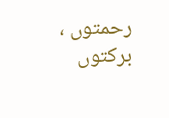رحمتوں ، برکتوں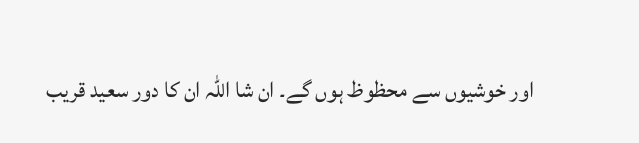اور خوشیوں سے محظوظ ہوں گے۔ ان شا اللہ ان کا دور سعید قریب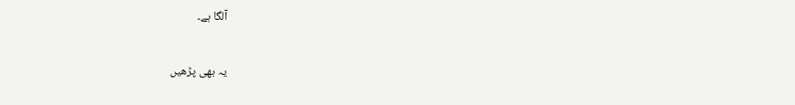آلگا ہے۔

یہ بھی پڑھیں